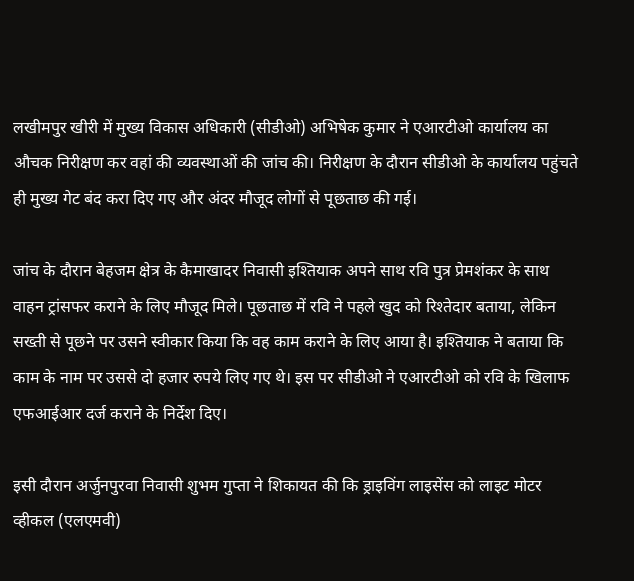लखीमपुर खीरी में मुख्य विकास अधिकारी (सीडीओ) अभिषेक कुमार ने एआरटीओ कार्यालय का औचक निरीक्षण कर वहां की व्यवस्थाओं की जांच की। निरीक्षण के दौरान सीडीओ के कार्यालय पहुंचते ही मुख्य गेट बंद करा दिए गए और अंदर मौजूद लोगों से पूछताछ की गई।

जांच के दौरान बेहजम क्षेत्र के कैमाखादर निवासी इश्तियाक अपने साथ रवि पुत्र प्रेमशंकर के साथ वाहन ट्रांसफर कराने के लिए मौजूद मिले। पूछताछ में रवि ने पहले खुद को रिश्तेदार बताया, लेकिन सख्ती से पूछने पर उसने स्वीकार किया कि वह काम कराने के लिए आया है। इश्तियाक ने बताया कि काम के नाम पर उससे दो हजार रुपये लिए गए थे। इस पर सीडीओ ने एआरटीओ को रवि के खिलाफ एफआईआर दर्ज कराने के निर्देश दिए।

इसी दौरान अर्जुनपुरवा निवासी शुभम गुप्ता ने शिकायत की कि ड्राइविंग लाइसेंस को लाइट मोटर व्हीकल (एलएमवी)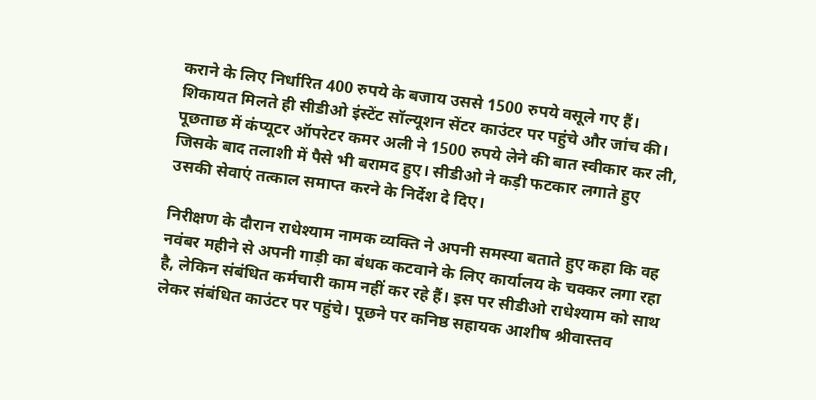कराने के लिए निर्धारित 400 रुपये के बजाय उससे 1500 रुपये वसूले गए हैं। शिकायत मिलते ही सीडीओ इंस्टेंट सॉल्यूशन सेंटर काउंटर पर पहुंचे और जांच की। पूछताछ में कंप्यूटर ऑपरेटर कमर अली ने 1500 रुपये लेने की बात स्वीकार कर ली, जिसके बाद तलाशी में पैसे भी बरामद हुए। सीडीओ ने कड़ी फटकार लगाते हुए उसकी सेवाएं तत्काल समाप्त करने के निर्देश दे दिए।

निरीक्षण के दौरान राधेश्याम नामक व्यक्ति ने अपनी समस्या बताते हुए कहा कि वह नवंबर महीने से अपनी गाड़ी का बंधक कटवाने के लिए कार्यालय के चक्कर लगा रहा है, लेकिन संबंधित कर्मचारी काम नहीं कर रहे हैं। इस पर सीडीओ राधेश्याम को साथ लेकर संबंधित काउंटर पर पहुंचे। पूछने पर कनिष्ठ सहायक आशीष श्रीवास्तव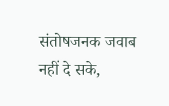संतोषजनक जवाब नहीं दे सके,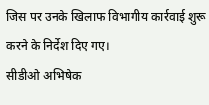जिस पर उनके खिलाफ विभागीय कार्रवाई शुरू करने के निर्देश दिए गए।
सीडीओ अभिषेक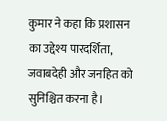कुमार ने कहा कि प्रशासन का उद्देश्य पारदर्शिता, जवाबदेही और जनहित को सुनिश्चित करना है।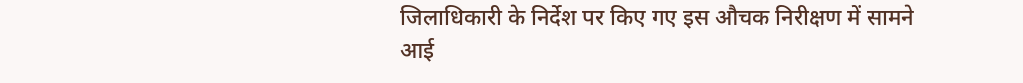जिलाधिकारी के निर्देश पर किए गए इस औचक निरीक्षण में सामने आई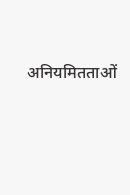अनियमितताओं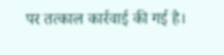पर तत्काल कार्रवाई की गई है।